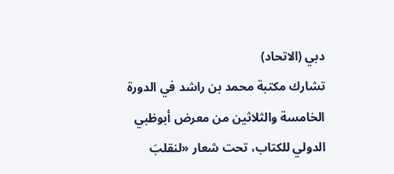دبي (الاتحاد)
تشارك مكتبة محمد بن راشد في الدورة الخامسة والثلاثين من معرض أبوظبي الدولي للكتاب، تحت شعار «لنقلبَ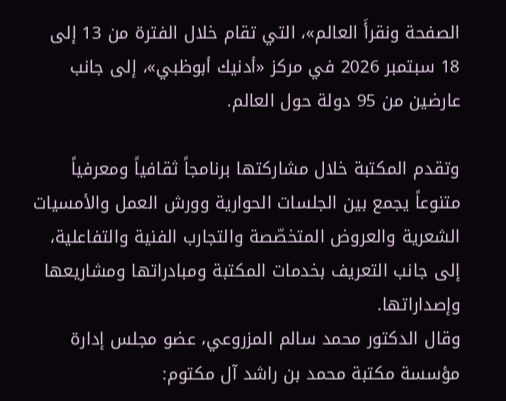الصفحة ونقرأَ العالم»، التي تقام خلال الفترة من 13 إلى 18 سبتمبر 2026 في مركز «أدنيك أبوظبي»، إلى جانب عارضين من 95 دولة حول العالم.

وتقدم المكتبة خلال مشاركتها برنامجاً ثقافياً ومعرفياً متنوعاً يجمع بين الجلسات الحوارية وورش العمل والأمسيات الشعرية والعروض المتخصّصة والتجارب الفنية والتفاعلية، إلى جانب التعريف بخدمات المكتبة ومبادراتها ومشاريعها وإصداراتها.
وقال الدكتور محمد سالم المزروعي، عضو مجلس إدارة مؤسسة مكتبة محمد بن راشد آل مكتوم: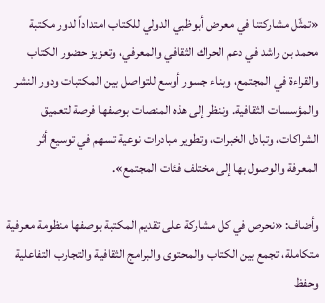«تمثّل مشاركتنا في معرض أبوظبي الدولي للكتاب امتداداً لدور مكتبة محمد بن راشد في دعم الحراك الثقافي والمعرفي، وتعزيز حضور الكتاب والقراءة في المجتمع، وبناء جسور أوسع للتواصل بين المكتبات ودور النشر والمؤسسات الثقافية. وننظر إلى هذه المنصات بوصفها فرصة لتعميق الشراكات، وتبادل الخبرات، وتطوير مبادرات نوعية تسهم في توسيع أثر المعرفة والوصول بها إلى مختلف فئات المجتمع».

وأضاف: «نحرص في كل مشاركة على تقديم المكتبة بوصفها منظومة معرفية متكاملة، تجمع بين الكتاب والمحتوى والبرامج الثقافية والتجارب التفاعلية وحفظ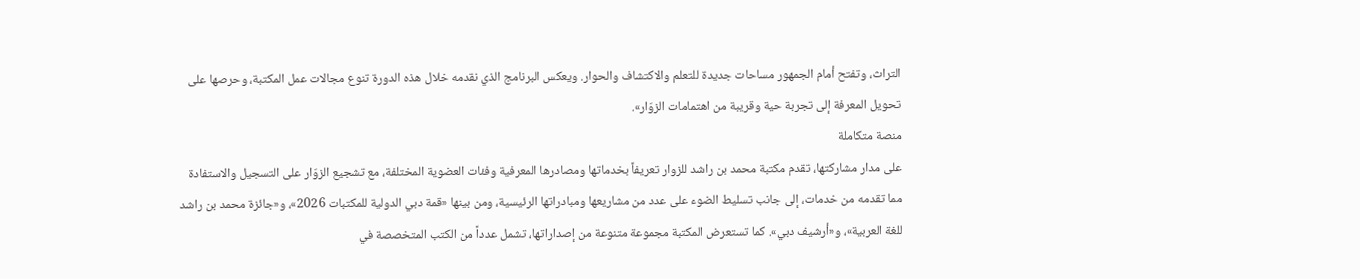التراث، وتفتح أمام الجمهور مساحات جديدة للتعلم والاكتشاف والحوار. ويعكس البرنامج الذي نقدمه خلال هذه الدورة تنوع مجالات عمل المكتبة، وحرصها على تحويل المعرفة إلى تجربة حية وقريبة من اهتمامات الزوّار».
منصة متكاملة
على مدار مشاركتها، تقدم مكتبة محمد بن راشد للزوار تعريفاً بخدماتها ومصادرها المعرفية وفئات العضوية المختلفة، مع تشجيع الزوّار على التسجيل والاستفادة مما تقدمه من خدمات، إلى جانب تسليط الضوء على عدد من مشاريعها ومبادراتها الرئيسية، ومن بينها «قمة دبي الدولية للمكتبات 2026»، و«جائزة محمد بن راشد للغة العربية»، و«أرشيف دبي». كما تستعرض المكتبة مجموعة متنوعة من إصداراتها، تشمل عدداً من الكتب المتخصصة في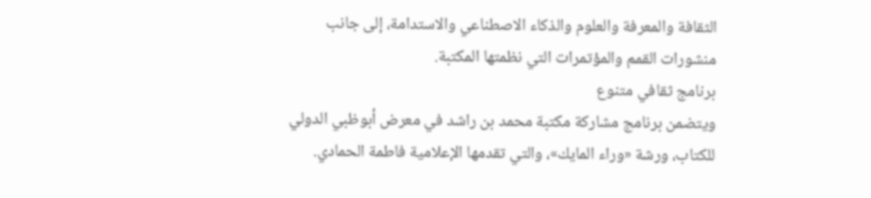الثقافة والمعرفة والعلوم والذكاء الاصطناعي والاستدامة، إلى جانب منشورات القمم والمؤتمرات التي نظمتها المكتبة.
برنامج ثقافي متنوع
ويتضمن برنامج مشاركة مكتبة محمد بن راشد في معرض أبوظبي الدولي للكتاب، ورشة «وراء المايك»، والتي تقدمها الإعلامية فاطمة الحمادي.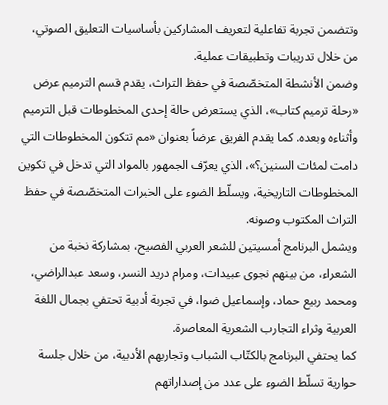وتتضمن تجربة تفاعلية لتعريف المشاركين بأساسيات التعليق الصوتي، من خلال تدريبات وتطبيقات عملية.
وضمن الأنشطة المتخصّصة في حفظ التراث، يقدم قسم الترميم عرض «رحلة ترميم كتاب»، الذي يستعرض حالة إحدى المخطوطات قبل الترميم وأثناءه وبعده. كما يقدم الفريق عرضاً بعنوان «مم تتكون المخطوطات التي دامت لمئات السنين؟»، الذي يعرّف الجمهور بالمواد التي تدخل في تكوين المخطوطات التاريخية، ويسلّط الضوء على الخبرات المتخصّصة في حفظ التراث المكتوب وصونه.
ويشمل البرنامج أمسيتين للشعر العربي الفصيح، بمشاركة نخبة من الشعراء، من بينهم نجوى عبيدات، ومرام دريد النسر، وسعد عبدالراضي، ومحمد ربيع حماد، وإسماعيل ضوا، في تجربة أدبية تحتفي بجمال اللغة العربية وثراء التجارب الشعرية المعاصرة.
كما يحتفي البرنامج بالكتّاب الشباب وتجاربهم الأدبية، من خلال جلسة حوارية تسلّط الضوء على عدد من إصداراتهم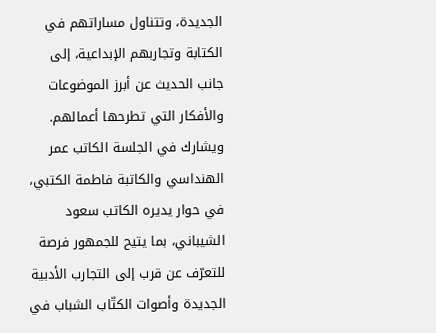الجديدة، وتتناول مساراتهم في الكتابة وتجاربهم الإبداعية، إلى جانب الحديث عن أبرز الموضوعات والأفكار التي تطرحها أعمالهم. ويشارك في الجلسة الكاتب عمر الهنداسي والكاتبة فاطمة الكتبي، في حوار يديره الكاتب سعود الشيباني، بما يتيح للجمهور فرصة للتعرّف عن قرب إلى التجارب الأدبية الجديدة وأصوات الكتّاب الشباب في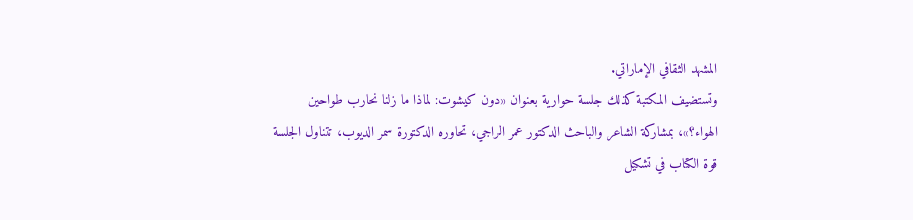المشهد الثقافي الإماراتي.
وتستضيف المكتبة كذلك جلسة حوارية بعنوان «دون كيشوت: لماذا ما زلنا نحارب طواحين الهواء؟»، بمشاركة الشاعر والباحث الدكتور عمر الراجي، تحاوره الدكتورة سمر الديوب، تتناول الجلسة قوة الكتاب في تشكيل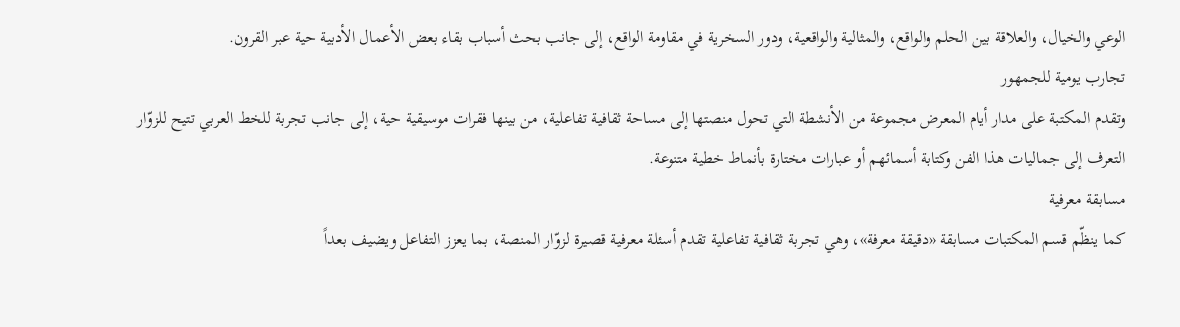الوعي والخيال، والعلاقة بين الحلم والواقع، والمثالية والواقعية، ودور السخرية في مقاومة الواقع، إلى جانب بحث أسباب بقاء بعض الأعمال الأدبية حية عبر القرون.
تجارب يومية للجمهور
وتقدم المكتبة على مدار أيام المعرض مجموعة من الأنشطة التي تحول منصتها إلى مساحة ثقافية تفاعلية، من بينها فقرات موسيقية حية، إلى جانب تجربة للخط العربي تتيح للزوّار التعرف إلى جماليات هذا الفن وكتابة أسمائهم أو عبارات مختارة بأنماط خطية متنوعة.
مسابقة معرفية
كما ينظّم قسم المكتبات مسابقة «دقيقة معرفة»، وهي تجربة ثقافية تفاعلية تقدم أسئلة معرفية قصيرة لزوّار المنصة، بما يعزز التفاعل ويضيف بعداً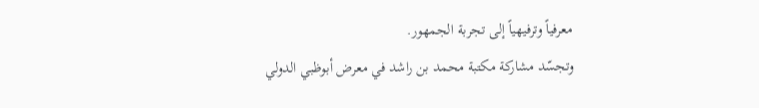معرفياً وترفيهياً إلى تجربة الجمهور.
وتجسّد مشاركة مكتبة محمد بن راشد في معرض أبوظبي الدولي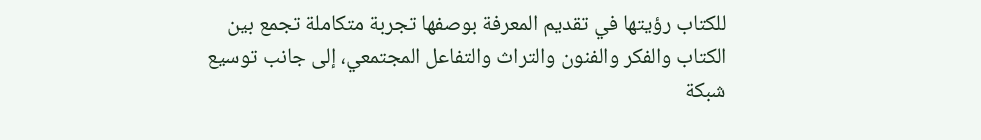للكتاب رؤيتها في تقديم المعرفة بوصفها تجربة متكاملة تجمع بين الكتاب والفكر والفنون والتراث والتفاعل المجتمعي، إلى جانب توسيع شبكة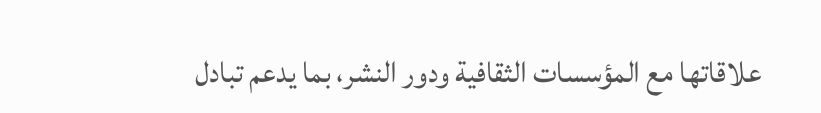علاقاتها مع المؤسسات الثقافية ودور النشر، بما يدعم تبادل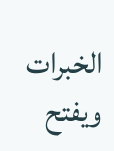الخبرات ويفتح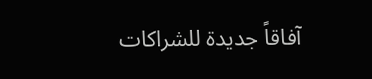آفاقاً جديدة للشراكات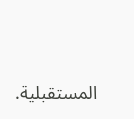المستقبلية.